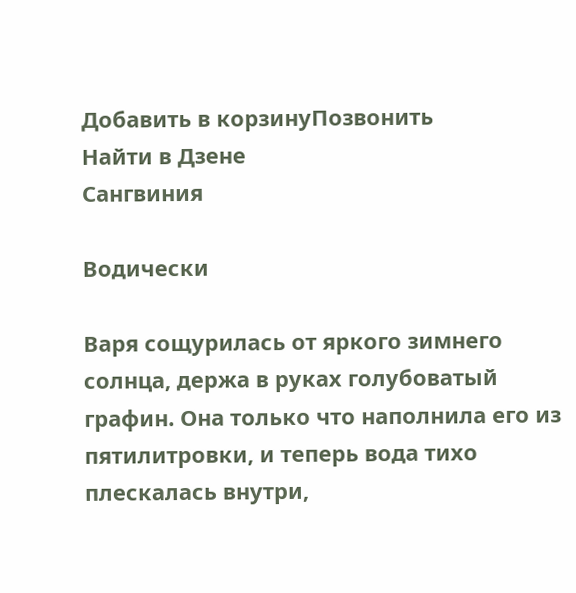Добавить в корзинуПозвонить
Найти в Дзене
Сангвиния

Водически

Варя сощурилась от яркого зимнего солнца, держа в руках голубоватый графин. Она только что наполнила его из пятилитровки, и теперь вода тихо плескалась внутри,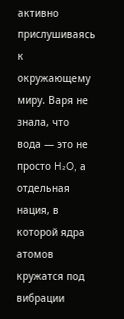активно прислушиваясь к окружающему миру. Варя не знала, что вода — это не просто H₂O, а отдельная нация, в которой ядра атомов кружатся под вибрации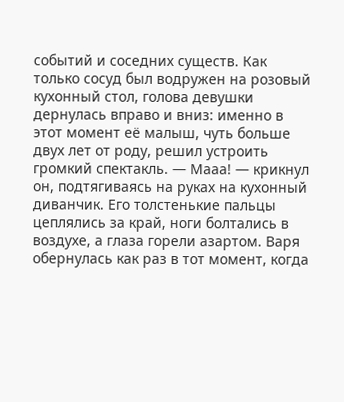событий и соседних существ. Как только сосуд был водружен на розовый кухонный стол, голова девушки дернулась вправо и вниз: именно в этот момент её малыш, чуть больше двух лет от роду, решил устроить громкий спектакль. — Мааа! — крикнул он, подтягиваясь на руках на кухонный диванчик. Его толстенькие пальцы цеплялись за край, ноги болтались в воздухе, а глаза горели азартом. Варя обернулась как раз в тот момент, когда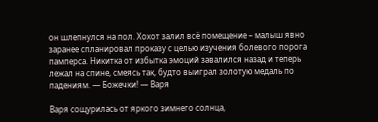он шлепнулся на пол. Хохот залил всё помещение – малыш явно заранее спланировал проказу с целью изучения болевого порога памперса. Никитка от избытка эмоций завалился назад и теперь лежал на спине, смеясь так, будто выиграл золотую медаль по падениям. — Божечки! — Варя

Варя сощурилась от яркого зимнего солнца,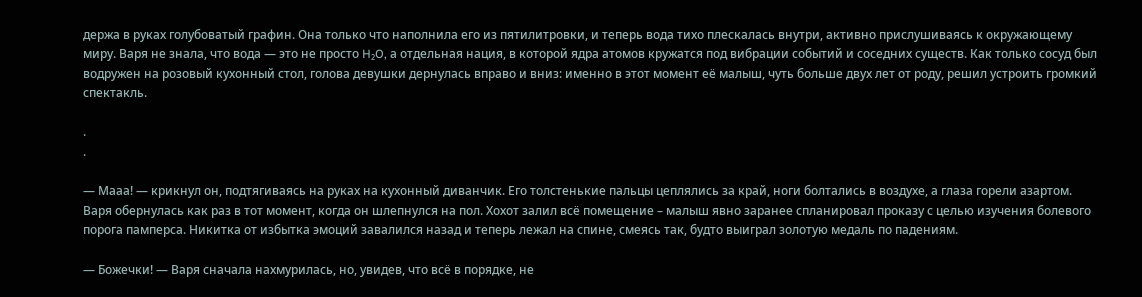держа в руках голубоватый графин. Она только что наполнила его из пятилитровки, и теперь вода тихо плескалась внутри, активно прислушиваясь к окружающему миру. Варя не знала, что вода — это не просто H₂O, а отдельная нация, в которой ядра атомов кружатся под вибрации событий и соседних существ. Как только сосуд был водружен на розовый кухонный стол, голова девушки дернулась вправо и вниз: именно в этот момент её малыш, чуть больше двух лет от роду, решил устроить громкий спектакль.

.
.

— Мааа! — крикнул он, подтягиваясь на руках на кухонный диванчик. Его толстенькие пальцы цеплялись за край, ноги болтались в воздухе, а глаза горели азартом. Варя обернулась как раз в тот момент, когда он шлепнулся на пол. Хохот залил всё помещение – малыш явно заранее спланировал проказу с целью изучения болевого порога памперса. Никитка от избытка эмоций завалился назад и теперь лежал на спине, смеясь так, будто выиграл золотую медаль по падениям.

— Божечки! — Варя сначала нахмурилась, но, увидев, что всё в порядке, не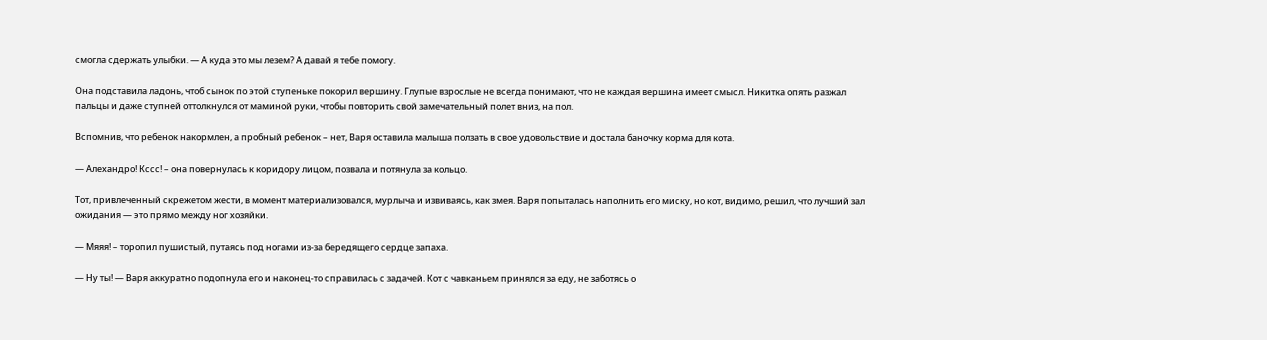смогла сдержать улыбки. — А куда это мы лезем? А давай я тебе помогу.

Она подставила ладонь, чтоб сынок по этой ступеньке покорил вершину. Глупые взрослые не всегда понимают, что не каждая вершина имеет смысл. Никитка опять разжал пальцы и даже ступней оттолкнулся от маминой руки, чтобы повторить свой замечательный полет вниз, на пол.

Вспомнив, что ребенок накормлен, а пробный ребенок – нет, Варя оставила малыша ползать в свое удовольствие и достала баночку корма для кота.

— Алехандро! Кссс! – она повернулась к коридору лицом, позвала и потянула за кольцо.

Тот, привлеченный скрежетом жести, в момент материализовался, мурлыча и извиваясь, как змея. Варя попыталась наполнить его миску, но кот, видимо, решил, что лучший зал ожидания — это прямо между ног хозяйки.

— Мяяя! – торопил пушистый, путаясь под ногами из-за бередящего сердце запаха.

— Ну ты! — Варя аккуратно подопнула его и наконец-то справилась с задачей. Кот с чавканьем принялся за еду, не заботясь о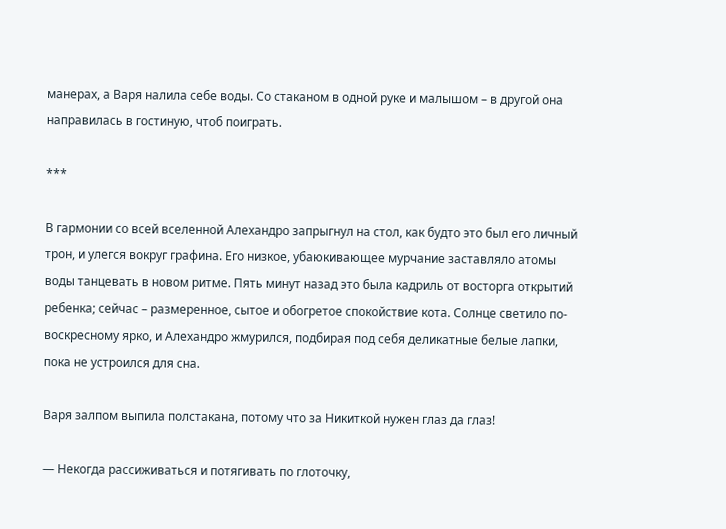манерах, а Варя налила себе воды. Со стаканом в одной руке и малышом – в другой она направилась в гостиную, чтоб поиграть.

***

В гармонии со всей вселенной Алехандро запрыгнул на стол, как будто это был его личный трон, и улегся вокруг графина. Его низкое, убаюкивающее мурчание заставляло атомы воды танцевать в новом ритме. Пять минут назад это была кадриль от восторга открытий ребенка; сейчас – размеренное, сытое и обогретое спокойствие кота. Солнце светило по-воскресному ярко, и Алехандро жмурился, подбирая под себя деликатные белые лапки, пока не устроился для сна.

Варя залпом выпила полстакана, потому что за Никиткой нужен глаз да глаз!

— Некогда рассиживаться и потягивать по глоточку,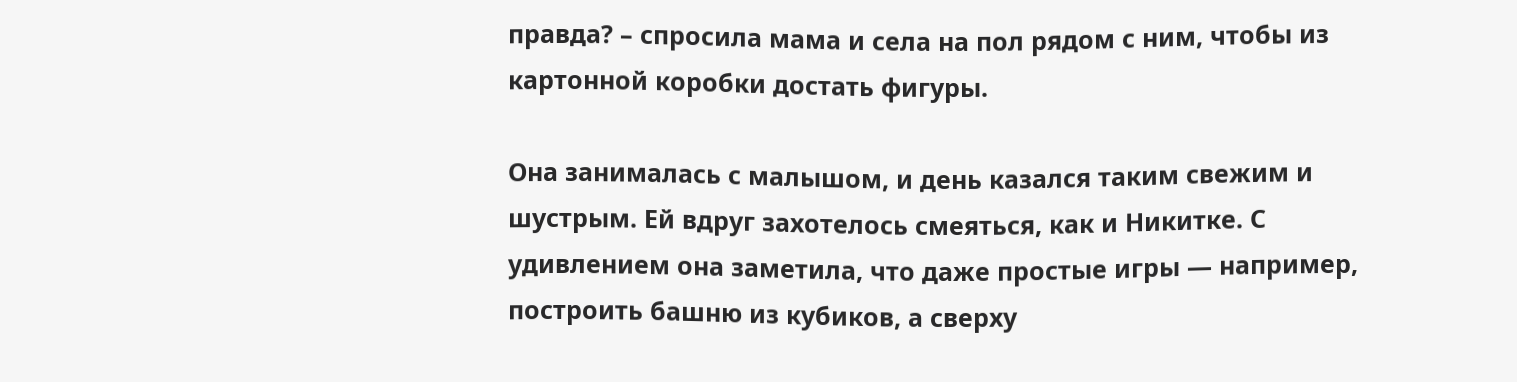правда? – спросила мама и села на пол рядом с ним, чтобы из картонной коробки достать фигуры.

Она занималась с малышом, и день казался таким свежим и шустрым. Ей вдруг захотелось смеяться, как и Никитке. С удивлением она заметила, что даже простые игры — например, построить башню из кубиков, а сверху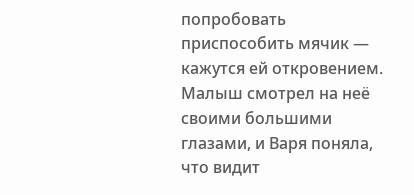попробовать приспособить мячик — кажутся ей откровением. Малыш смотрел на неё своими большими глазами, и Варя поняла, что видит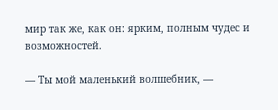мир так же, как он: ярким, полным чудес и возможностей.

— Ты мой маленький волшебник, —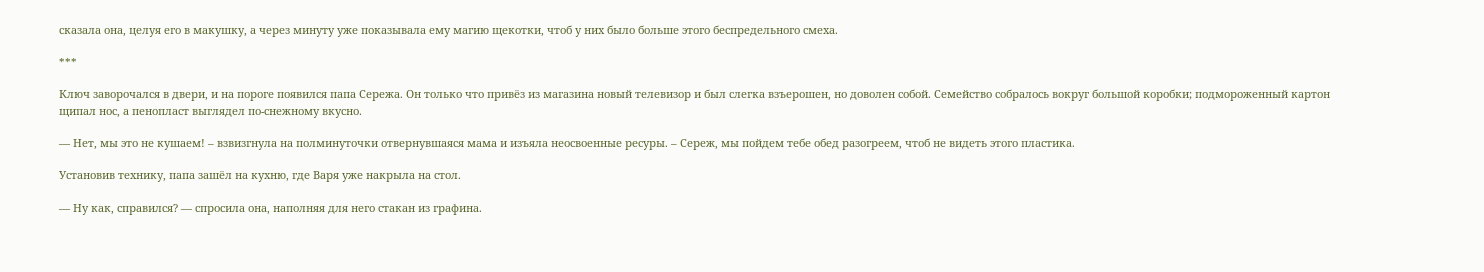сказала она, целуя его в макушку, а через минуту уже показывала ему магию щекотки, чтоб у них было больше этого беспредельного смеха.

***

Ключ заворочался в двери, и на пороге появился папа Сережа. Он только что привёз из магазина новый телевизор и был слегка взъерошен, но доволен собой. Семейство собралось вокруг большой коробки; подмороженный картон щипал нос, а пенопласт выглядел по-снежному вкусно.

— Нет, мы это не кушаем! – взвизгнула на полминуточки отвернувшаяся мама и изъяла неосвоенные ресуры. – Сереж, мы пойдем тебе обед разогреем, чтоб не видеть этого пластика.

Установив технику, папа зашёл на кухню, где Варя уже накрыла на стол.

— Ну как, справился? — спросила она, наполняя для него стакан из графина.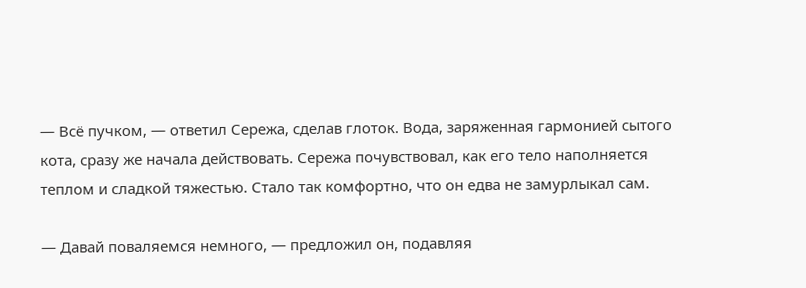— Всё пучком, — ответил Сережа, сделав глоток. Вода, заряженная гармонией сытого кота, сразу же начала действовать. Сережа почувствовал, как его тело наполняется теплом и сладкой тяжестью. Стало так комфортно, что он едва не замурлыкал сам.

— Давай поваляемся немного, — предложил он, подавляя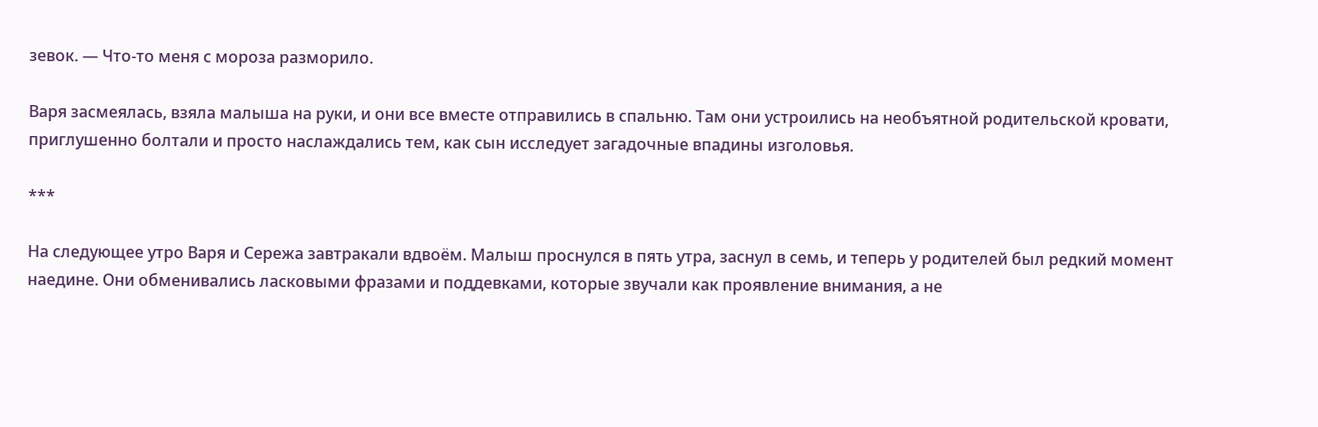зевок. — Что-то меня с мороза разморило.

Варя засмеялась, взяла малыша на руки, и они все вместе отправились в спальню. Там они устроились на необъятной родительской кровати, приглушенно болтали и просто наслаждались тем, как сын исследует загадочные впадины изголовья.

***

На следующее утро Варя и Сережа завтракали вдвоём. Малыш проснулся в пять утра, заснул в семь, и теперь у родителей был редкий момент наедине. Они обменивались ласковыми фразами и поддевками, которые звучали как проявление внимания, а не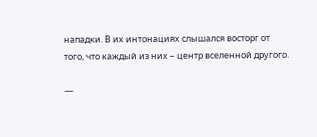нападки. В их интонациях слышался восторг от того, что каждый из них – центр вселенной другого.

—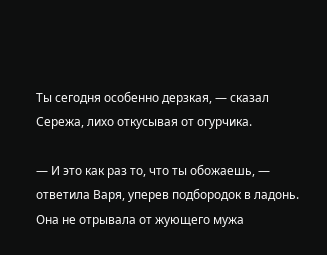Ты сегодня особенно дерзкая, — сказал Сережа, лихо откусывая от огурчика.

— И это как раз то, что ты обожаешь, — ответила Варя, уперев подбородок в ладонь. Она не отрывала от жующего мужа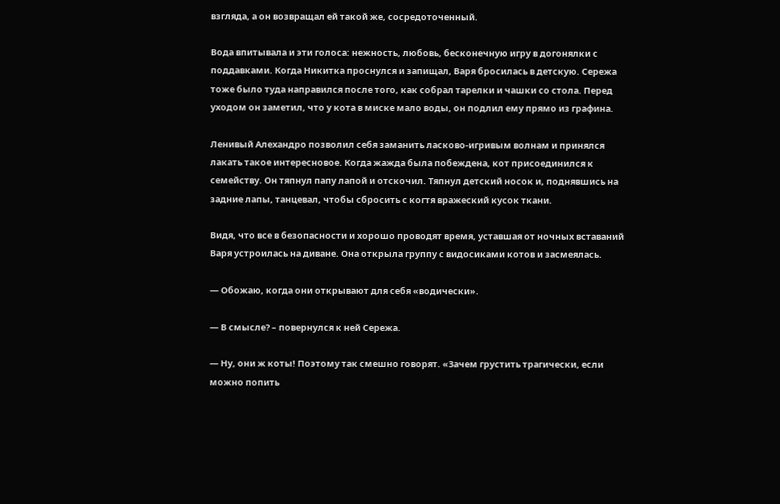взгляда, а он возвращал ей такой же, сосредоточенный.

Вода впитывала и эти голоса: нежность, любовь, бесконечную игру в догонялки с поддавками. Когда Никитка проснулся и запищал, Варя бросилась в детскую. Сережа тоже было туда направился после того, как собрал тарелки и чашки со стола. Перед уходом он заметил, что у кота в миске мало воды, он подлил ему прямо из графина.

Ленивый Алехандро позволил себя заманить ласково-игривым волнам и принялся лакать такое интересновое. Когда жажда была побеждена, кот присоединился к семейству. Он тяпнул папу лапой и отскочил. Тяпнул детский носок и, поднявшись на задние лапы, танцевал, чтобы сбросить с когтя вражеский кусок ткани.

Видя, что все в безопасности и хорошо проводят время, уставшая от ночных вставаний Варя устроилась на диване. Она открыла группу с видосиками котов и засмеялась.

— Обожаю, когда они открывают для себя «водически».

— В смысле? – повернулся к ней Сережа.

— Ну, они ж коты! Поэтому так смешно говорят. «Зачем грустить трагически, если можно попить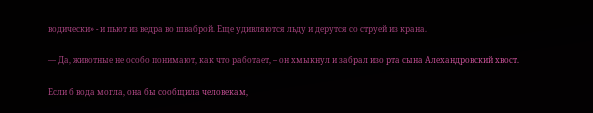водически» - и пьют из ведра во шваброй. Еще удивляются льду и дерутся со струей из крана.

— Да, животные не особо понимают, как что работает, – он хмыкнул и забрал изо рта сына Алехандровский хвост.

Если б вода могла, она бы сообщила человекам,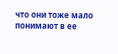что они тоже мало понимают в ее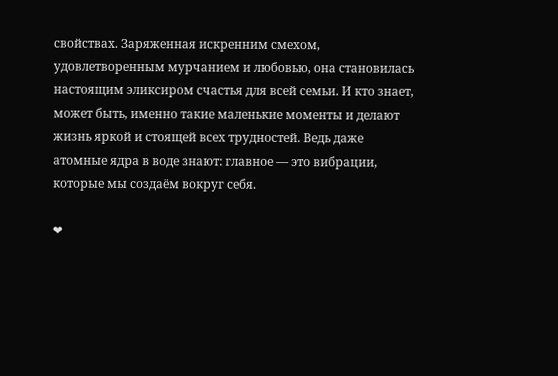свойствах. Заряженная искренним смехом, удовлетворенным мурчанием и любовью, она становилась настоящим эликсиром счастья для всей семьи. И кто знает, может быть, именно такие маленькие моменты и делают жизнь яркой и стоящей всех трудностей. Ведь даже атомные ядра в воде знают: главное — это вибрации, которые мы создаём вокруг себя.

❤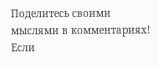Поделитесь своими мыслями в комментариях! Если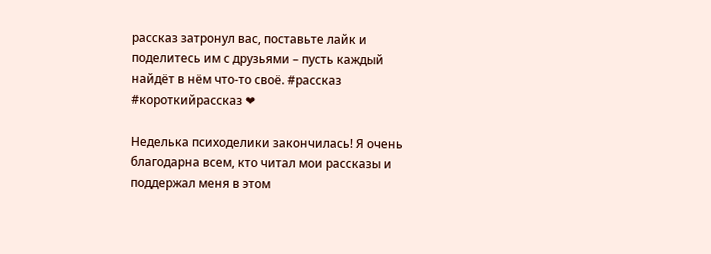рассказ затронул вас, поставьте лайк и поделитесь им с друзьями – пусть каждый найдёт в нём что-то своё. #рассказ #короткийрассказ ❤

Неделька психоделики закончилась! Я очень благодарна всем, кто читал мои рассказы и поддержал меня в этом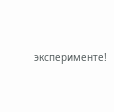эксперименте!